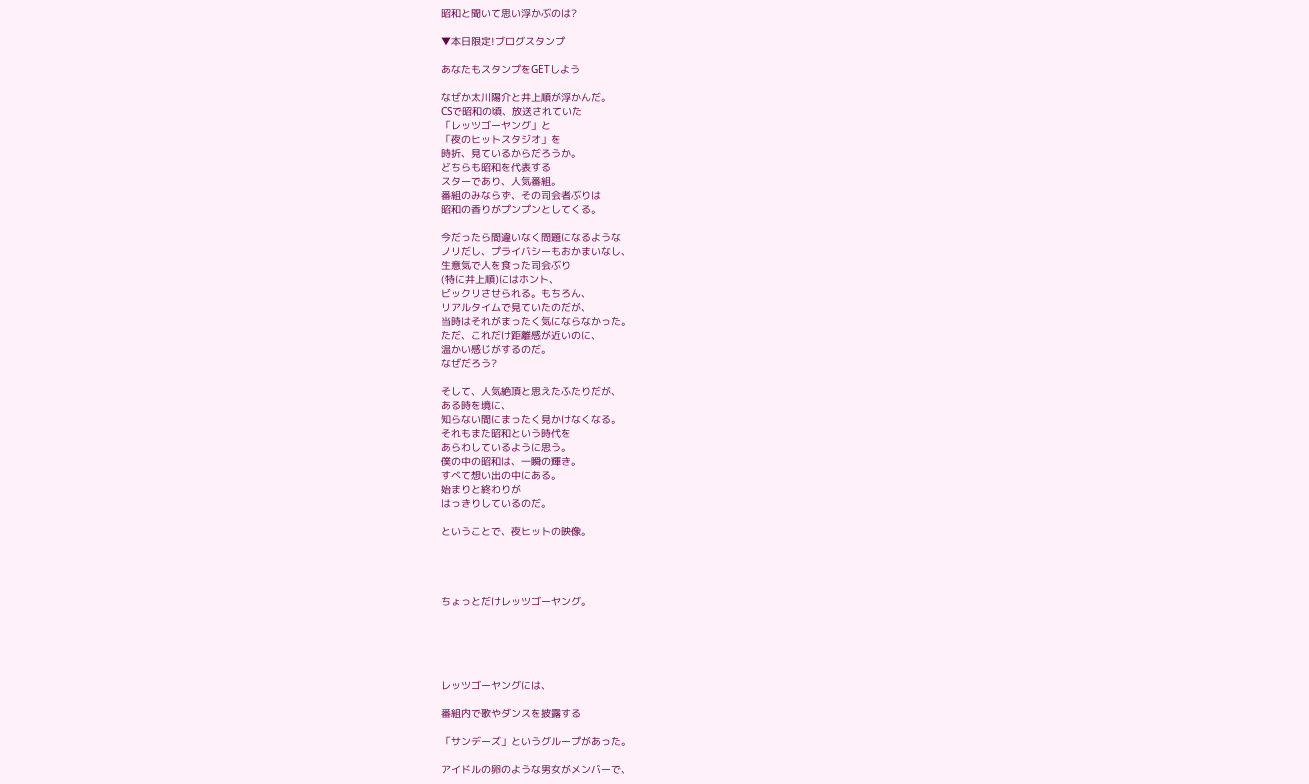昭和と聞いて思い浮かぶのは?

▼本日限定!ブログスタンプ

あなたもスタンプをGETしよう

なぜか太川陽介と井上順が浮かんだ。
CSで昭和の頃、放送されていた
「レッツゴーヤング」と
「夜のヒットスタジオ」を
時折、見ているからだろうか。
どちらも昭和を代表する
スターであり、人気番組。
番組のみならず、その司会者ぶりは
昭和の香りがプンプンとしてくる。

今だったら間違いなく問題になるような
ノリだし、プライバシーもおかまいなし、
生意気で人を食った司会ぶり
(特に井上順)にはホント、
ビックリさせられる。もちろん、
リアルタイムで見ていたのだが、
当時はそれがまったく気にならなかった。
ただ、これだけ距離感が近いのに、
温かい感じがするのだ。
なぜだろう?

そして、人気絶頂と思えたふたりだが、
ある時を境に、
知らない間にまったく見かけなくなる。
それもまた昭和という時代を
あらわしているように思う。
僕の中の昭和は、一瞬の輝き。
すべて想い出の中にある。
始まりと終わりが
はっきりしているのだ。

ということで、夜ヒットの映像。




ちょっとだけレッツゴーヤング。





レッツゴーヤングには、

番組内で歌やダンスを披露する

「サンデーズ」というグループがあった。

アイドルの卵のような男女がメンバーで、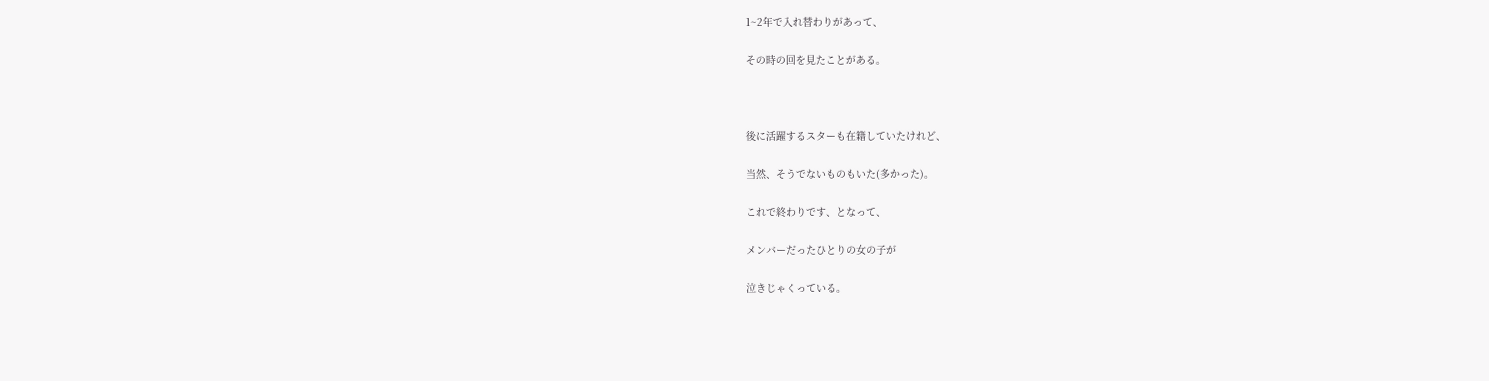1~2年で入れ替わりがあって、

その時の回を見たことがある。



後に活躍するスターも在籍していたけれど、

当然、そうでないものもいた(多かった)。

これで終わりです、となって、

メンバーだったひとりの女の子が

泣きじゃくっている。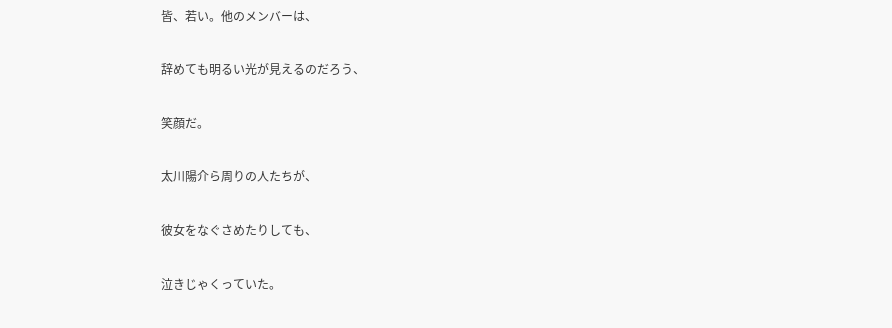皆、若い。他のメンバーは、

辞めても明るい光が見えるのだろう、

笑顔だ。

太川陽介ら周りの人たちが、

彼女をなぐさめたりしても、

泣きじゃくっていた。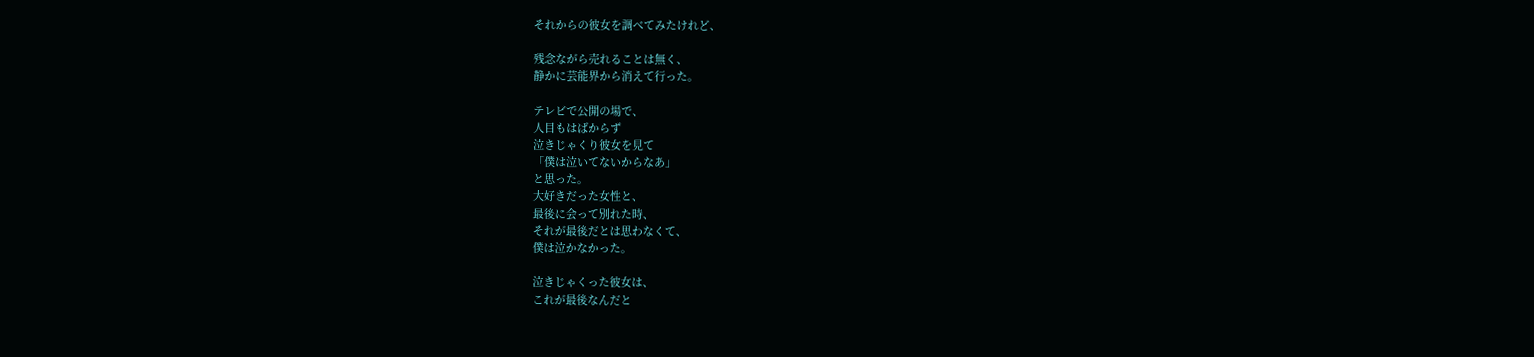それからの彼女を調べてみたけれど、

残念ながら売れることは無く、
静かに芸能界から消えて行った。

テレビで公開の場で、
人目もはばからず
泣きじゃくり彼女を見て
「僕は泣いてないからなあ」
と思った。
大好きだった女性と、
最後に会って別れた時、
それが最後だとは思わなくて、
僕は泣かなかった。

泣きじゃくった彼女は、
これが最後なんだと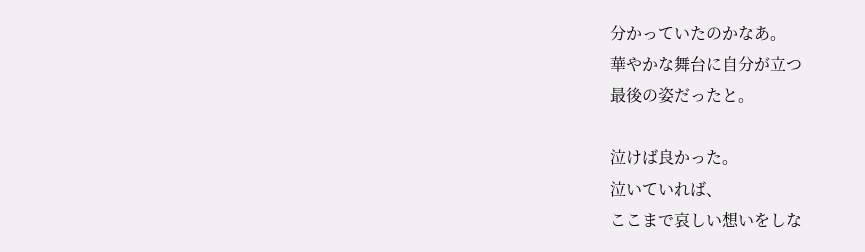分かっていたのかなあ。
華やかな舞台に自分が立つ
最後の姿だったと。

泣けば良かった。
泣いていれば、
ここまで哀しい想いをしな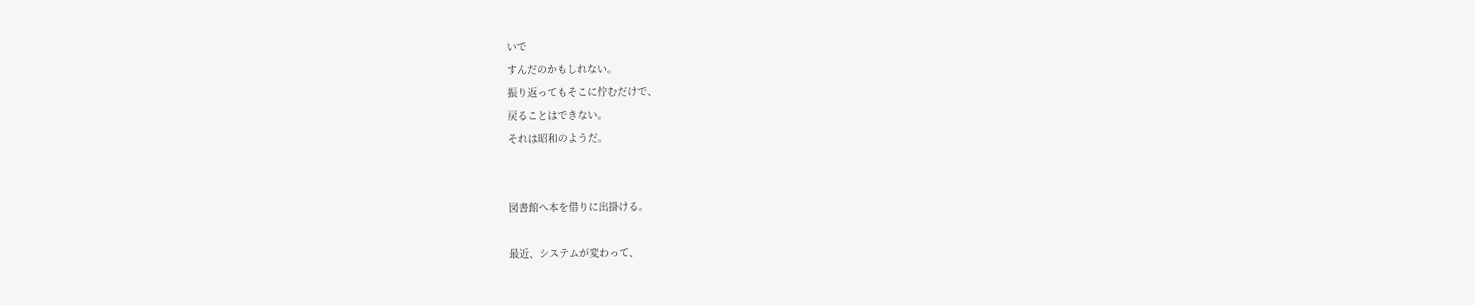いで
すんだのかもしれない。
振り返ってもそこに佇むだけで、
戻ることはできない。
それは昭和のようだ。


図書館へ本を借りに出掛ける。

最近、システムが変わって、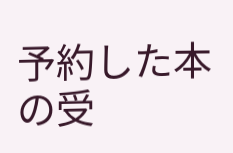予約した本の受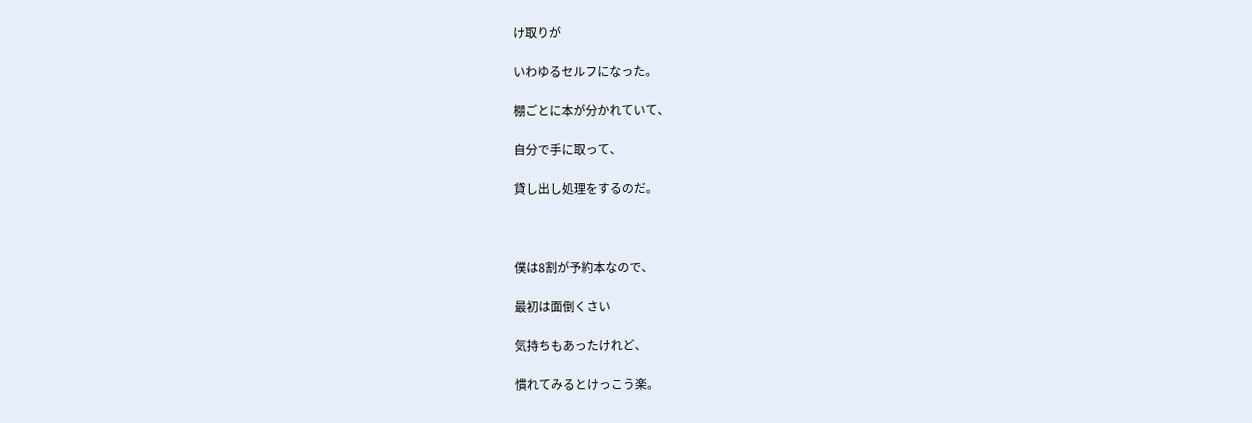け取りが

いわゆるセルフになった。

棚ごとに本が分かれていて、

自分で手に取って、

貸し出し処理をするのだ。



僕は8割が予約本なので、

最初は面倒くさい

気持ちもあったけれど、

慣れてみるとけっこう楽。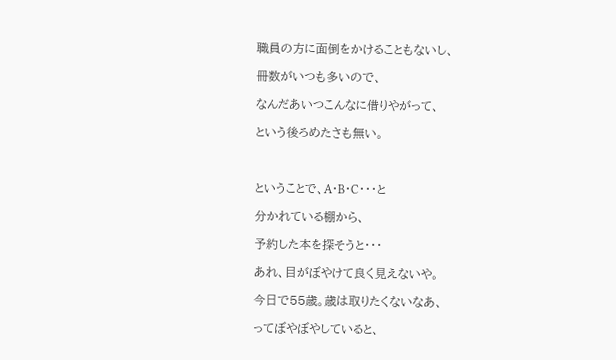職員の方に面倒をかけることもないし、

冊数がいつも多いので、

なんだあいつこんなに借りやがって、

という後ろめたさも無い。



ということで、A・B・C・・・と

分かれている棚から、

予約した本を探そうと・・・

あれ、目がぼやけて良く見えないや。

今日で55歳。歳は取りたくないなあ、

ってぼやぼやしていると、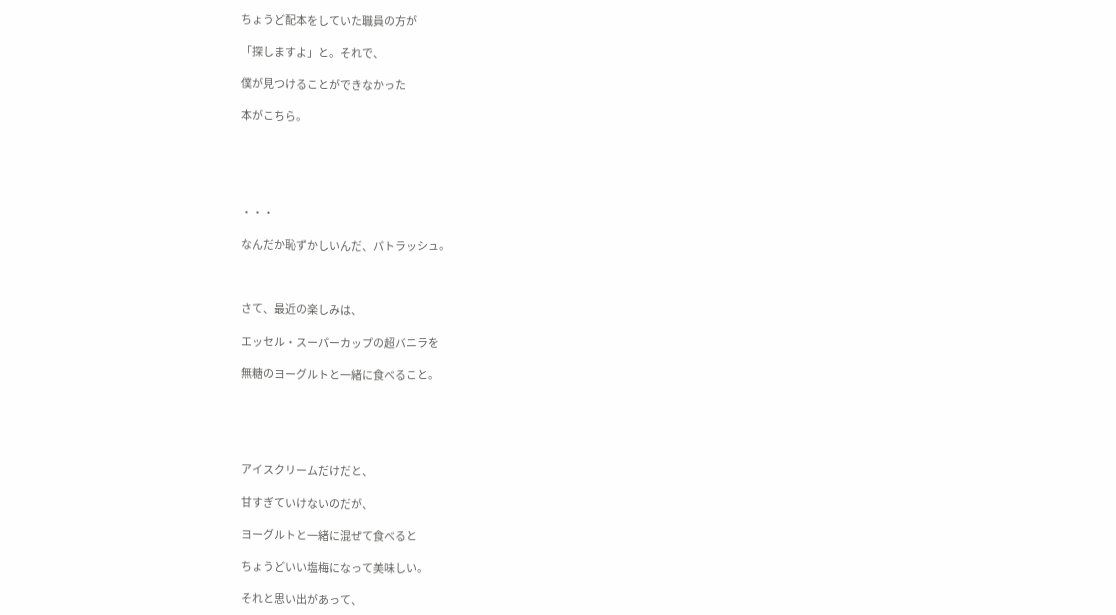ちょうど配本をしていた職員の方が

「探しますよ」と。それで、

僕が見つけることができなかった

本がこちら。





・・・

なんだか恥ずかしいんだ、パトラッシュ。



さて、最近の楽しみは、

エッセル・スーパーカップの超バニラを

無糖のヨーグルトと一緒に食べること。





アイスクリームだけだと、

甘すぎていけないのだが、

ヨーグルトと一緒に混ぜて食べると

ちょうどいい塩梅になって美味しい。

それと思い出があって、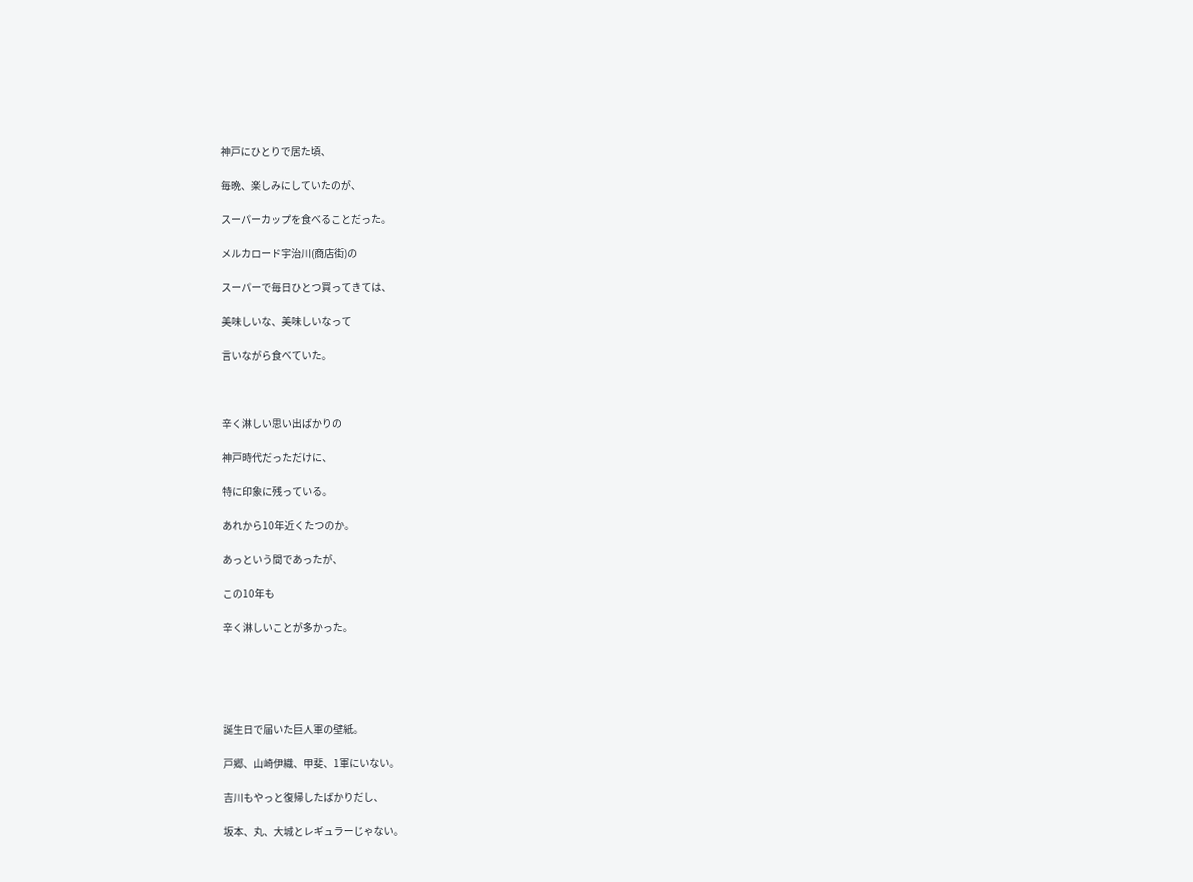神戸にひとりで居た頃、

毎晩、楽しみにしていたのが、

スーパーカップを食べることだった。

メルカロード宇治川(商店街)の

スーパーで毎日ひとつ買ってきては、

美味しいな、美味しいなって

言いながら食べていた。



辛く淋しい思い出ばかりの

神戸時代だっただけに、

特に印象に残っている。

あれから10年近くたつのか。

あっという間であったが、

この10年も

辛く淋しいことが多かった。





誕生日で届いた巨人軍の壁紙。

戸郷、山崎伊織、甲斐、1軍にいない。

吉川もやっと復帰したばかりだし、

坂本、丸、大城とレギュラーじゃない。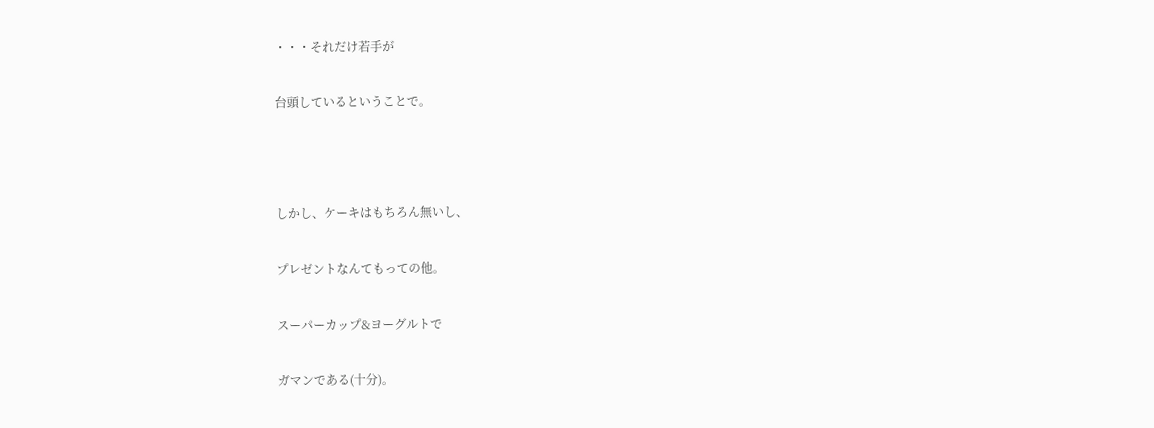・・・それだけ若手が

台頭しているということで。



しかし、ケーキはもちろん無いし、

プレゼントなんてもっての他。

スーパーカップ&ヨーグルトで

ガマンである(十分)。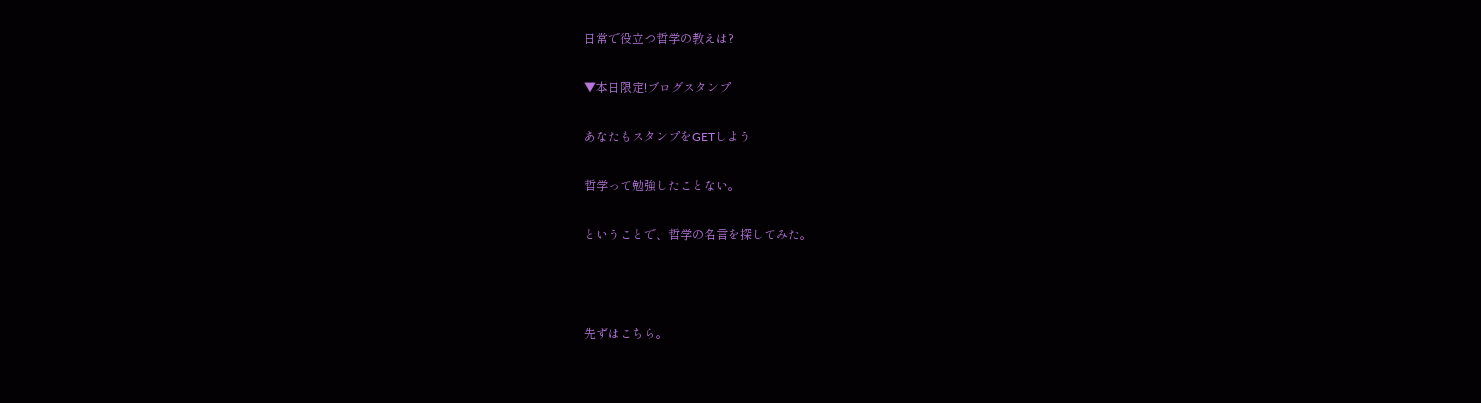日常で役立つ哲学の教えは?

▼本日限定!ブログスタンプ

あなたもスタンプをGETしよう

哲学って勉強したことない。

ということで、哲学の名言を探してみた。



先ずはこちら。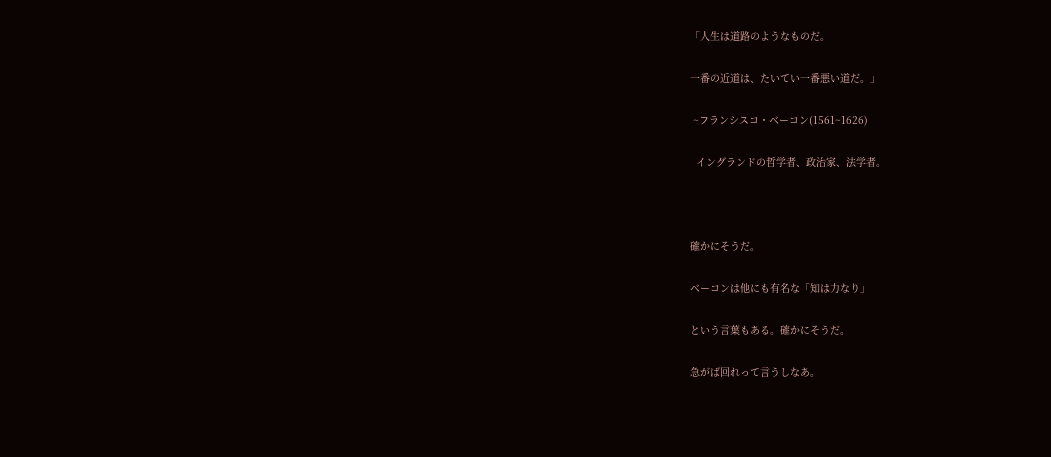「人生は道路のようなものだ。

一番の近道は、たいてい一番悪い道だ。」

 ~フランシスコ・ベーコン(1561~1626)

  イングランドの哲学者、政治家、法学者。



確かにそうだ。

ベーコンは他にも有名な「知は力なり」

という言葉もある。確かにそうだ。

急がば回れって言うしなあ。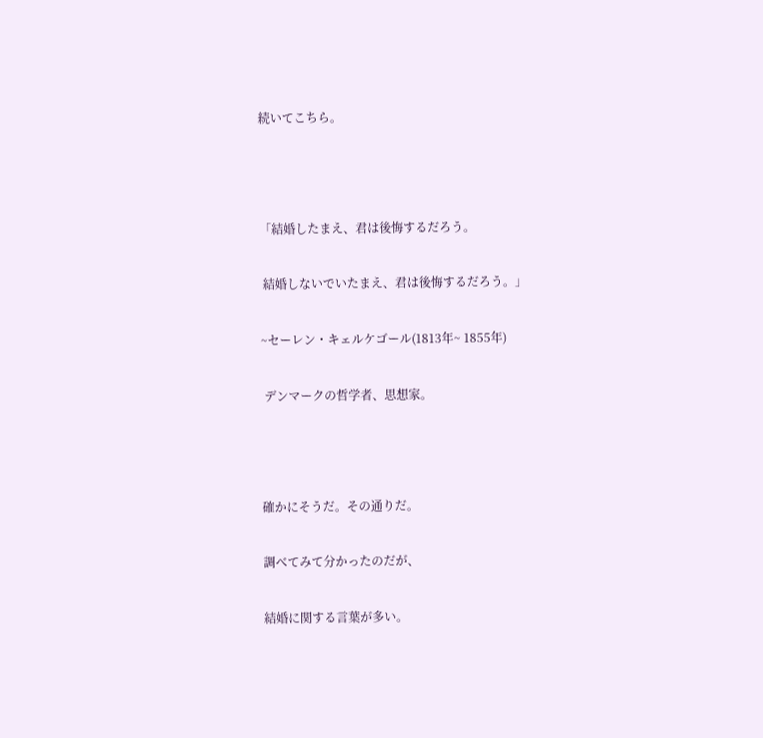続いてこちら。



「結婚したまえ、君は後悔するだろう。

 結婚しないでいたまえ、君は後悔するだろう。」

~セーレン・キェルケゴール(1813年~ 1855年)

 デンマークの哲学者、思想家。



確かにそうだ。その通りだ。

調べてみて分かったのだが、

結婚に関する言葉が多い。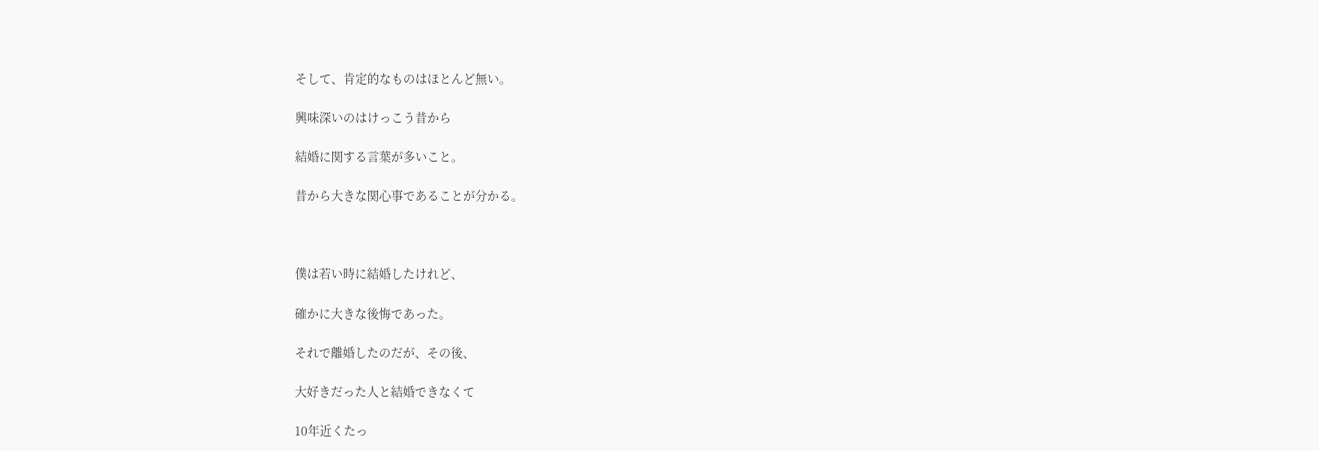そして、肯定的なものはほとんど無い。

興味深いのはけっこう昔から

結婚に関する言葉が多いこと。

昔から大きな関心事であることが分かる。



僕は若い時に結婚したけれど、

確かに大きな後悔であった。

それで離婚したのだが、その後、

大好きだった人と結婚できなくて

10年近くたっ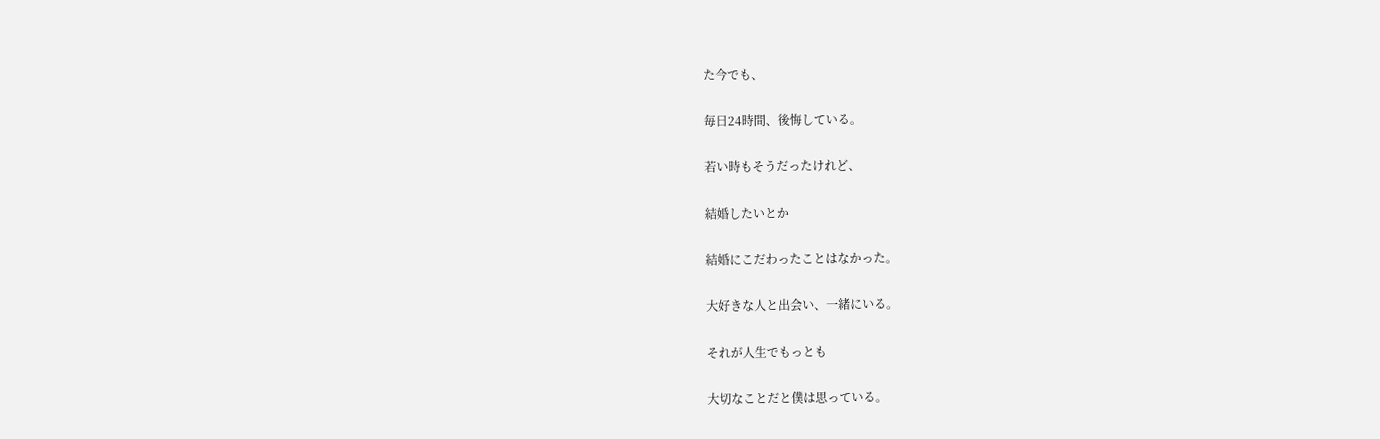た今でも、

毎日24時間、後悔している。

若い時もそうだったけれど、

結婚したいとか

結婚にこだわったことはなかった。

大好きな人と出会い、一緒にいる。

それが人生でもっとも

大切なことだと僕は思っている。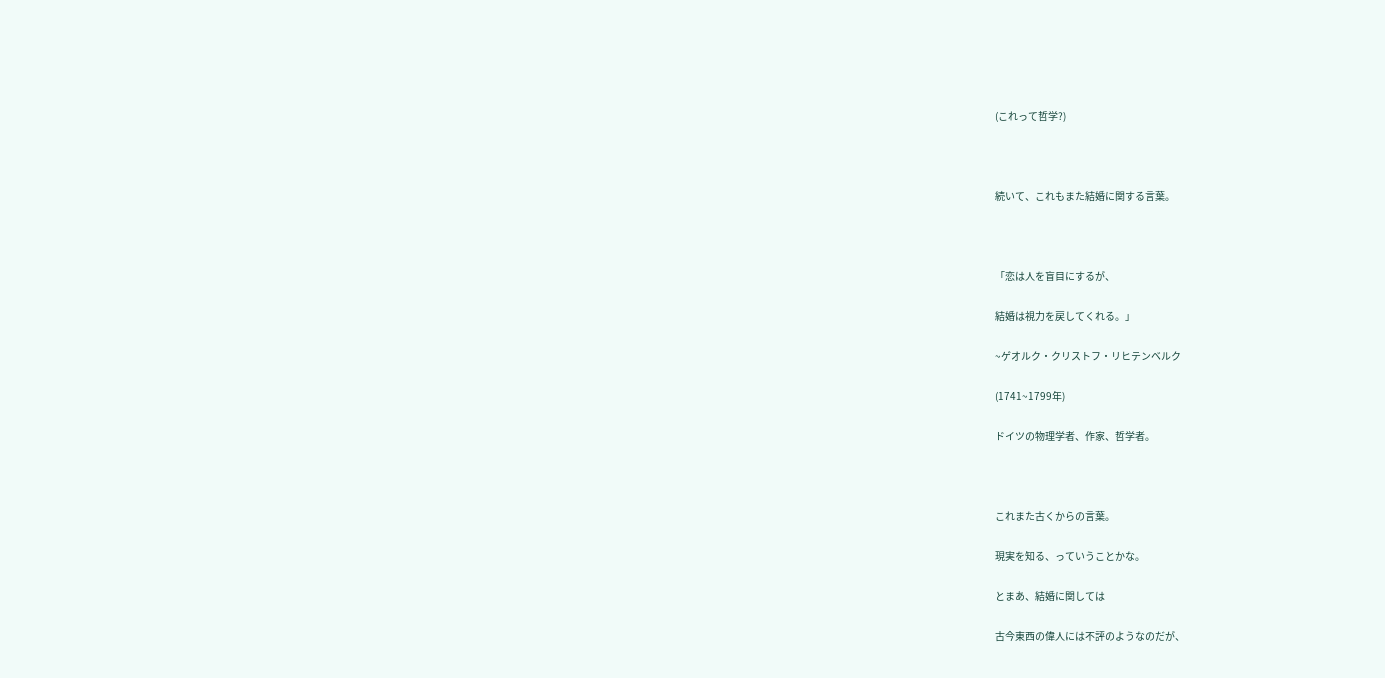(これって哲学?)



続いて、これもまた結婚に関する言葉。



「恋は人を盲目にするが、

結婚は視力を戻してくれる。」

~ゲオルク・クリストフ・リヒテンベルク

(1741~1799年)

ドイツの物理学者、作家、哲学者。



これまた古くからの言葉。

現実を知る、っていうことかな。

とまあ、結婚に関しては

古今東西の偉人には不評のようなのだが、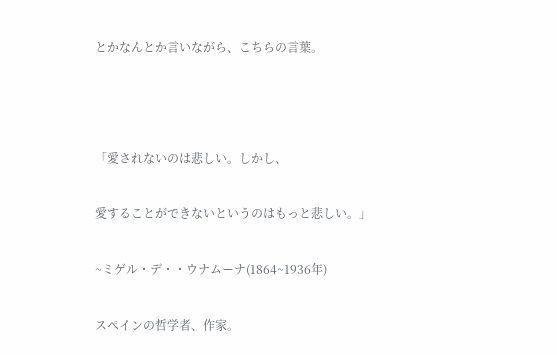とかなんとか言いながら、こちらの言葉。



「愛されないのは悲しい。しかし、

愛することができないというのはもっと悲しい。」

~ミゲル・デ・・ウナムーナ(1864~1936年)

スペインの哲学者、作家。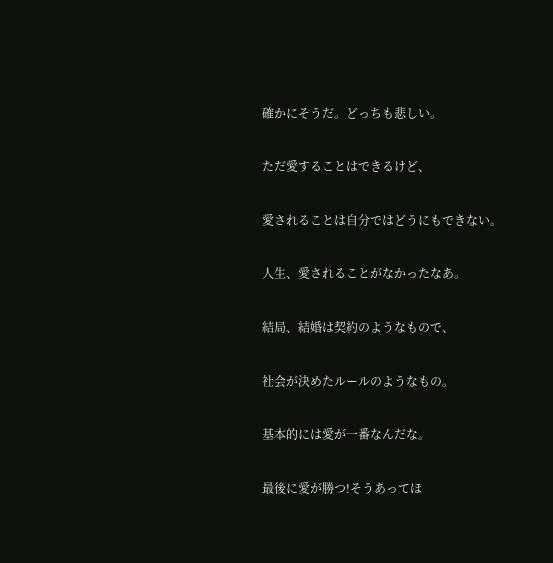確かにそうだ。どっちも悲しい。

ただ愛することはできるけど、

愛されることは自分ではどうにもできない。

人生、愛されることがなかったなあ。

結局、結婚は契約のようなもので、

社会が決めたルールのようなもの。

基本的には愛が一番なんだな。

最後に愛が勝つ!そうあってほ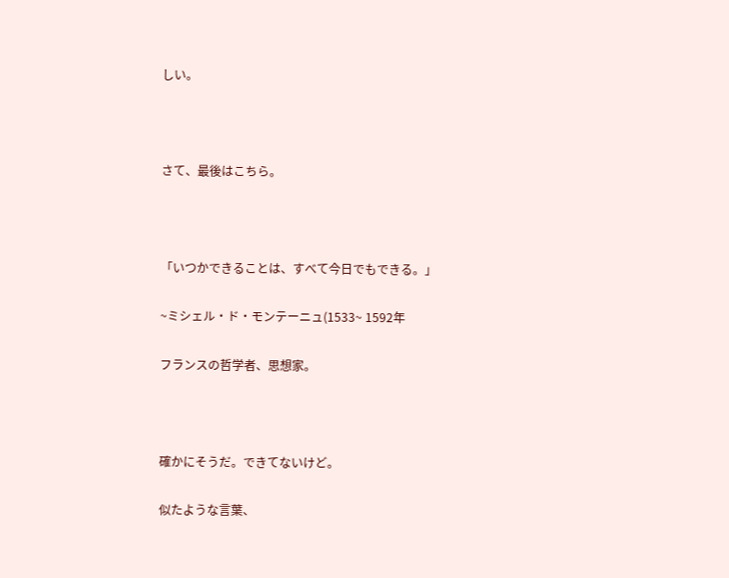しい。



さて、最後はこちら。



「いつかできることは、すべて今日でもできる。」

~ミシェル・ド・モンテーニュ(1533~ 1592年

フランスの哲学者、思想家。



確かにそうだ。できてないけど。

似たような言葉、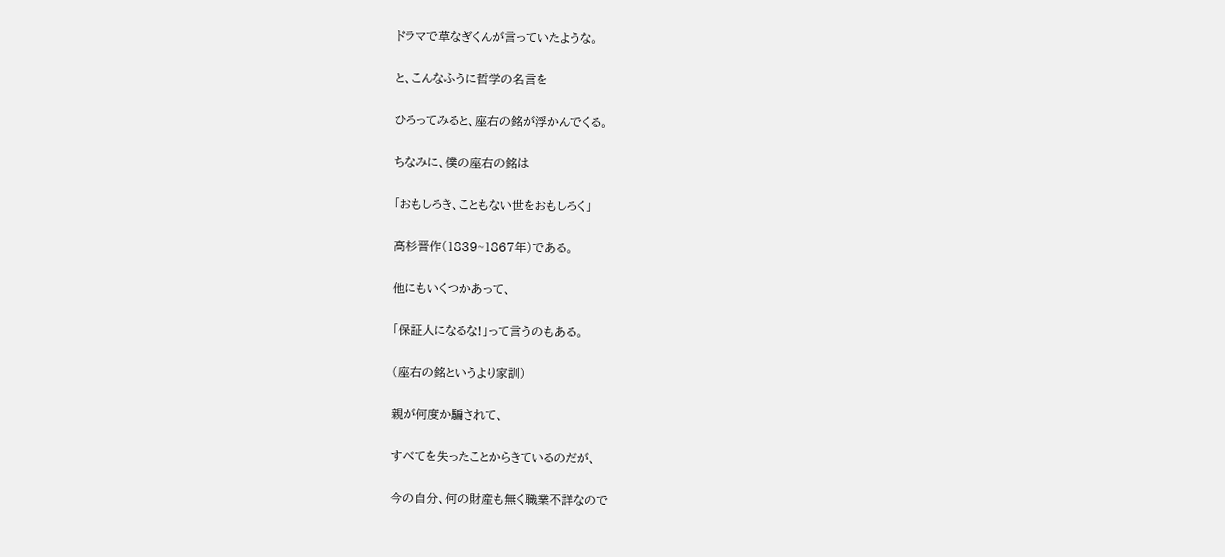ドラマで草なぎくんが言っていたような。

と、こんなふうに哲学の名言を

ひろってみると、座右の銘が浮かんでくる。

ちなみに、僕の座右の銘は

「おもしろき、こともない世をおもしろく」

高杉晋作(1839~1867年)である。

他にもいくつかあって、

「保証人になるな!」って言うのもある。

(座右の銘というより家訓)

親が何度か騙されて、

すべてを失ったことからきているのだが、

今の自分、何の財産も無く職業不詳なので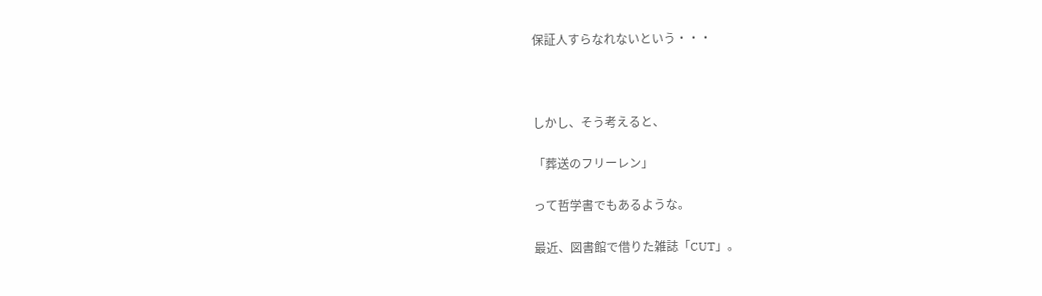保証人すらなれないという・・・



しかし、そう考えると、

「葬送のフリーレン」

って哲学書でもあるような。

最近、図書館で借りた雑誌「CUT」。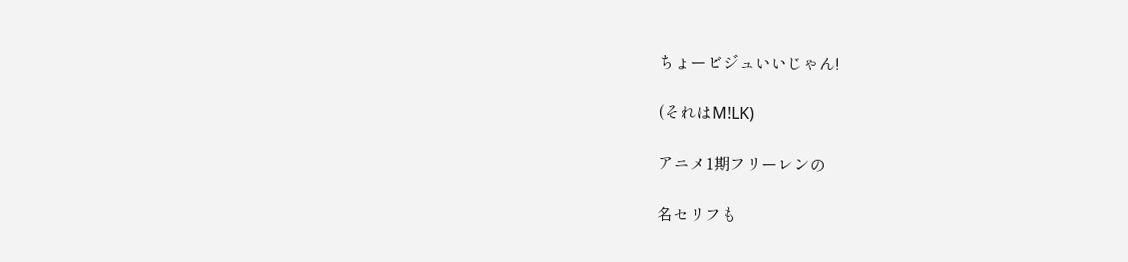ちょービジュいいじゃん!

(それはM!LK)

アニメ1期フリーレンの

名セリフも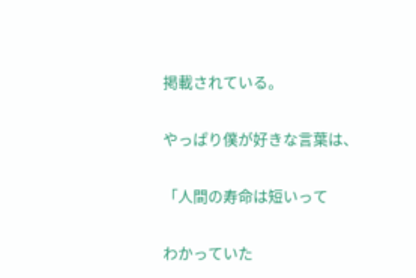掲載されている。

やっぱり僕が好きな言葉は、

「人間の寿命は短いって

わかっていた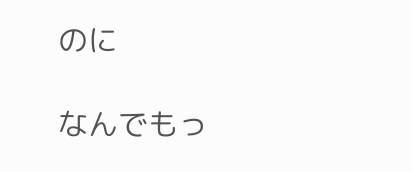のに

なんでもっ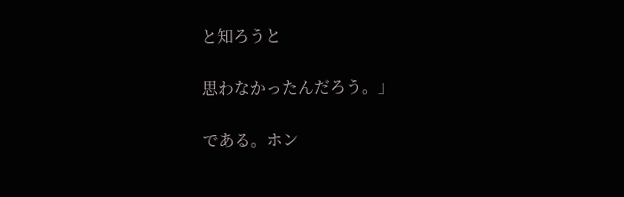と知ろうと

思わなかったんだろう。」

である。ホン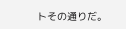トその通りだ。